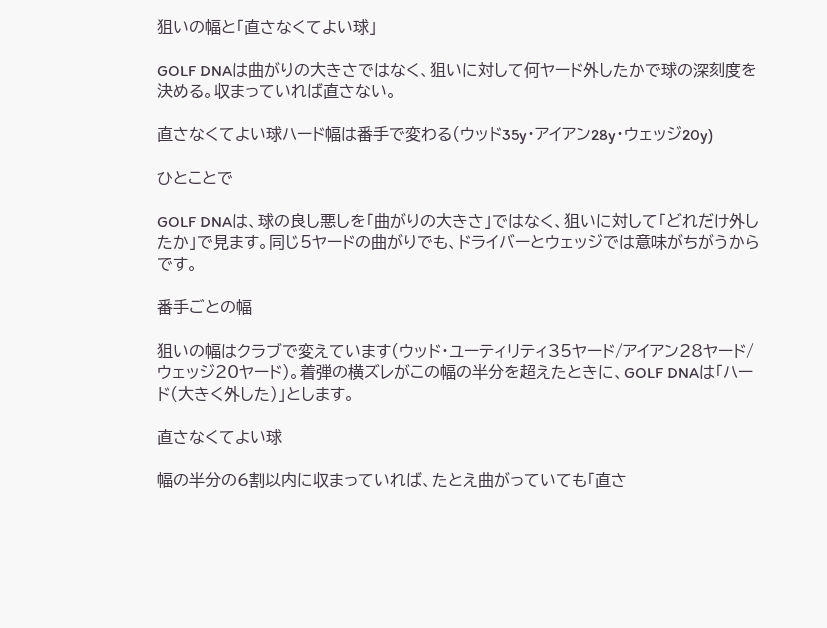狙いの幅と「直さなくてよい球」

GOLF DNAは曲がりの大きさではなく、狙いに対して何ヤード外したかで球の深刻度を決める。収まっていれば直さない。

直さなくてよい球ハード幅は番手で変わる(ウッド35y・アイアン28y・ウェッジ20y)

ひとことで

GOLF DNAは、球の良し悪しを「曲がりの大きさ」ではなく、狙いに対して「どれだけ外したか」で見ます。同じ5ヤードの曲がりでも、ドライバーとウェッジでは意味がちがうからです。

番手ごとの幅

狙いの幅はクラブで変えています(ウッド・ユーティリティ35ヤード/アイアン28ヤード/ウェッジ20ヤード)。着弾の横ズレがこの幅の半分を超えたときに、GOLF DNAは「ハード(大きく外した)」とします。

直さなくてよい球

幅の半分の6割以内に収まっていれば、たとえ曲がっていても「直さ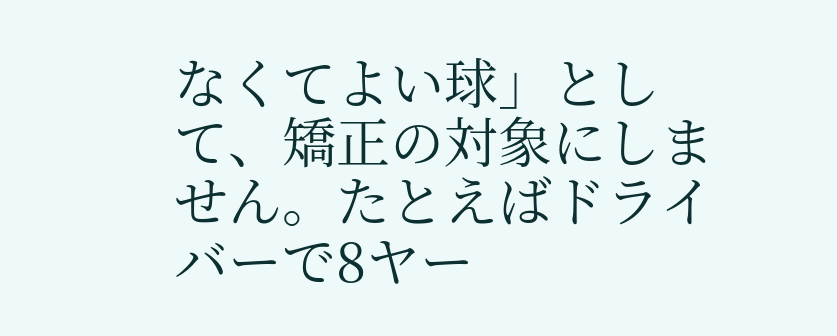なくてよい球」として、矯正の対象にしません。たとえばドライバーで8ヤー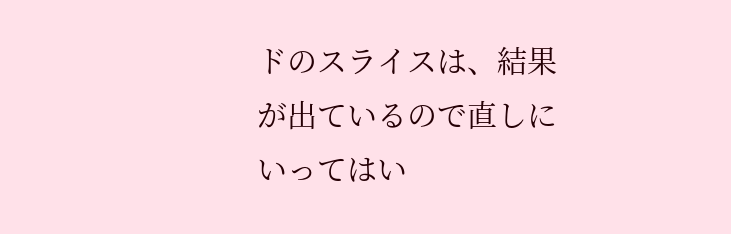ドのスライスは、結果が出ているので直しにいってはい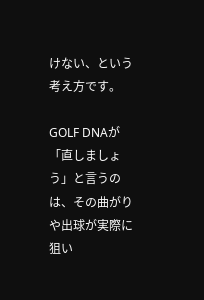けない、という考え方です。

GOLF DNAが「直しましょう」と言うのは、その曲がりや出球が実際に狙い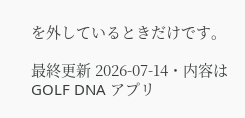を外しているときだけです。

最終更新 2026-07-14・内容は GOLF DNA アプリ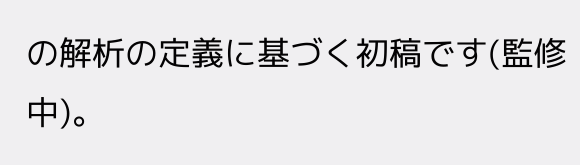の解析の定義に基づく初稿です(監修中)。